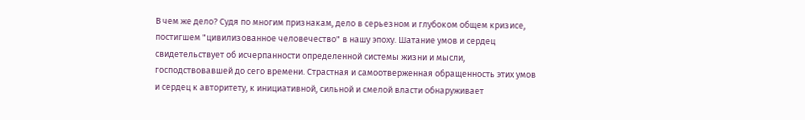В чем же дело? Судя по многим признакам, дело в серьезном и глубоком общем кризисе, постигшем "цивилизованное человечество" в нашу эпоху. Шатание умов и сердец свидетельствует об исчерпанности определенной системы жизни и мысли, господствовавшей до сего времени. Страстная и самоотверженная обращенность этих умов и сердец к авторитету, к инициативной, сильной и смелой власти обнаруживает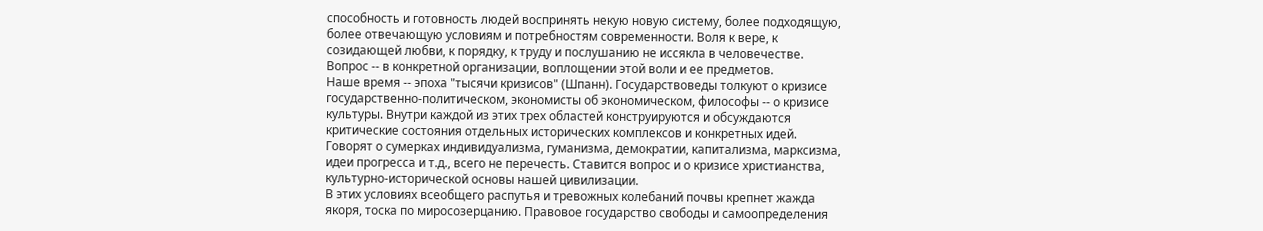способность и готовность людей воспринять некую новую систему, более подходящую, более отвечающую условиям и потребностям современности. Воля к вере, к созидающей любви, к порядку, к труду и послушанию не иссякла в человечестве. Вопрос -- в конкретной организации, воплощении этой воли и ее предметов.
Наше время -- эпоха "тысячи кризисов" (Шпанн). Государствоведы толкуют о кризисе государственно-политическом, экономисты об экономическом, философы -- о кризисе культуры. Внутри каждой из этих трех областей конструируются и обсуждаются критические состояния отдельных исторических комплексов и конкретных идей. Говорят о сумерках индивидуализма, гуманизма, демократии, капитализма, марксизма, идеи прогресса и т.д., всего не перечесть. Ставится вопрос и о кризисе христианства, культурно-исторической основы нашей цивилизации.
В этих условиях всеобщего распутья и тревожных колебаний почвы крепнет жажда якоря, тоска по миросозерцанию. Правовое государство свободы и самоопределения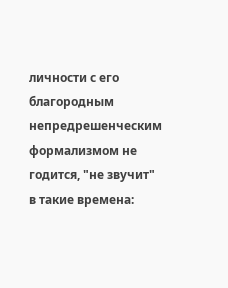личности с его благородным непредрешенческим формализмом не годится, "не звучит" в такие времена: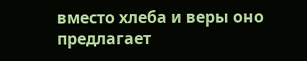вместо хлеба и веры оно предлагает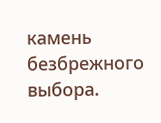камень безбрежного выбора.